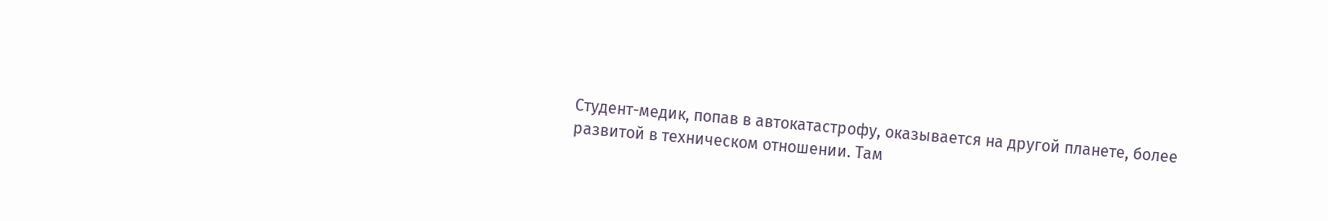Студент-медик, попав в автокатастрофу, оказывается на другой планете, более развитой в техническом отношении. Там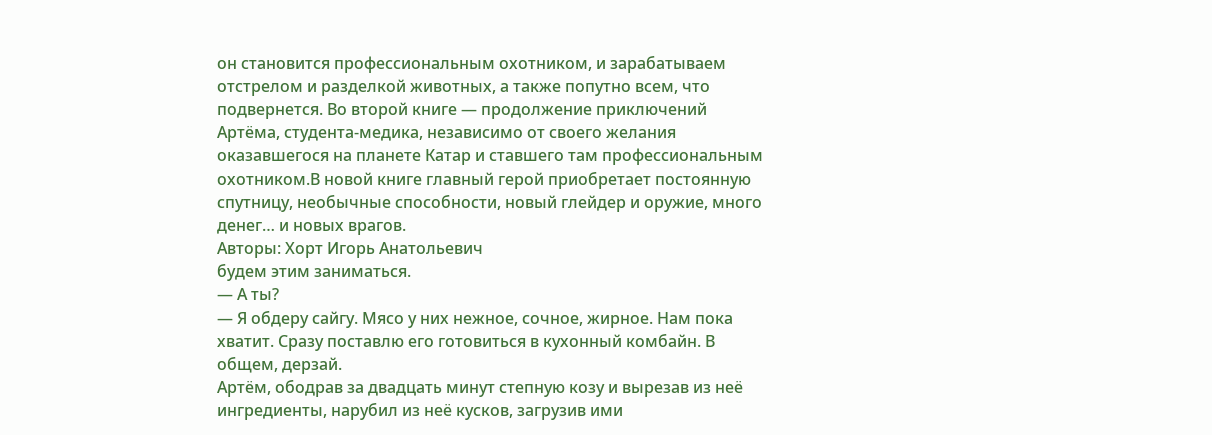он становится профессиональным охотником, и зарабатываем отстрелом и разделкой животных, а также попутно всем, что подвернется. Во второй книге — продолжение приключений Артёма, студента-медика, независимо от своего желания оказавшегося на планете Катар и ставшего там профессиональным охотником.В новой книге главный герой приобретает постоянную спутницу, необычные способности, новый глейдер и оружие, много денег… и новых врагов.
Авторы: Хорт Игорь Анатольевич
будем этим заниматься.
— А ты?
— Я обдеру сайгу. Мясо у них нежное, сочное, жирное. Нам пока хватит. Сразу поставлю его готовиться в кухонный комбайн. В общем, дерзай.
Артём, ободрав за двадцать минут степную козу и вырезав из неё ингредиенты, нарубил из неё кусков, загрузив ими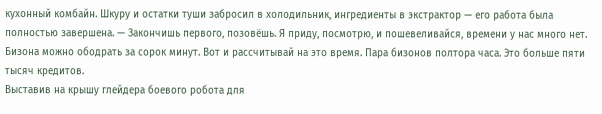кухонный комбайн. Шкуру и остатки туши забросил в холодильник, ингредиенты в экстрактор — его работа была полностью завершена. — Закончишь первого, позовёшь. Я приду, посмотрю, и пошевеливайся, времени у нас много нет. Бизона можно ободрать за сорок минут. Вот и рассчитывай на это время. Пара бизонов полтора часа. Это больше пяти тысяч кредитов.
Выставив на крышу глейдера боевого робота для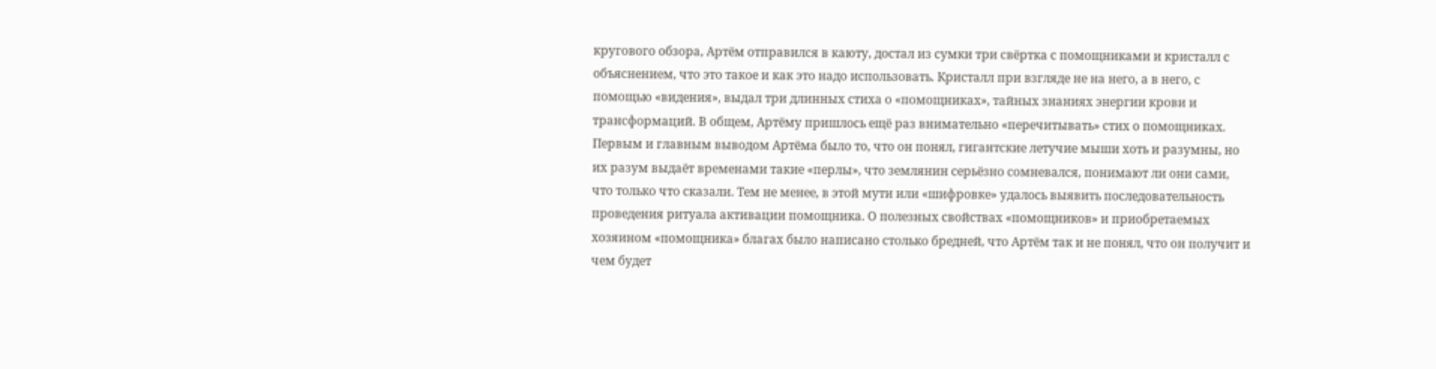кругового обзора, Артём отправился в каюту, достал из сумки три свёртка с помощниками и кристалл с объяснением, что это такое и как это надо использовать. Кристалл при взгляде не на него, а в него, с помощью «видения», выдал три длинных стиха о «помощниках», тайных знаниях энергии крови и трансформаций. В общем, Артёму пришлось ещё раз внимательно «перечитывать» стих о помощниках.
Первым и главным выводом Артёма было то, что он понял, гигантские летучие мыши хоть и разумны, но их разум выдаёт временами такие «перлы», что землянин серьёзно сомневался, понимают ли они сами, что только что сказали. Тем не менее, в этой мути или «шифровке» удалось выявить последовательность проведения ритуала активации помощника. О полезных свойствах «помощников» и приобретаемых хозяином «помощника» благах было написано столько бредней, что Артём так и не понял, что он получит и чем будет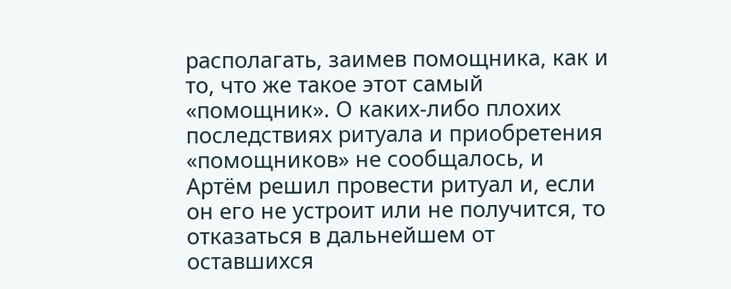располагать, заимев помощника, как и то, что же такое этот самый «помощник». О каких-либо плохих последствиях ритуала и приобретения «помощников» не сообщалось, и Артём решил провести ритуал и, если он его не устроит или не получится, то отказаться в дальнейшем от оставшихся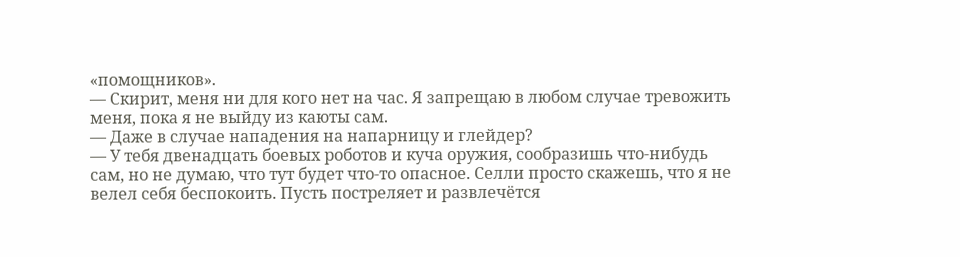«помощников».
— Скирит, меня ни для кого нет на час. Я запрещаю в любом случае тревожить меня, пока я не выйду из каюты сам.
— Даже в случае нападения на напарницу и глейдер?
— У тебя двенадцать боевых роботов и куча оружия, сообразишь что-нибудь сам, но не думаю, что тут будет что-то опасное. Селли просто скажешь, что я не велел себя беспокоить. Пусть постреляет и развлечётся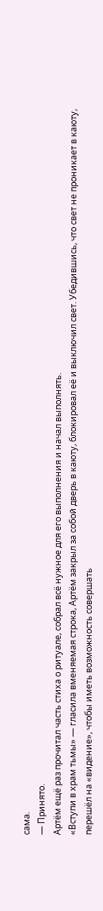сама.
— Принято.
Артём ещё раз прочитал часть стиха о ритуале, собрал всё нужное для его выполнения и начал выполнять.
«Вступи в храм тьмы» — гласила вменяемая строка, Артём закрыл за собой дверь в каюту, блокировал её и выключил свет. Убедившись, что свет не проникает в каюту, перешёл на «видение», чтобы иметь возможность совершать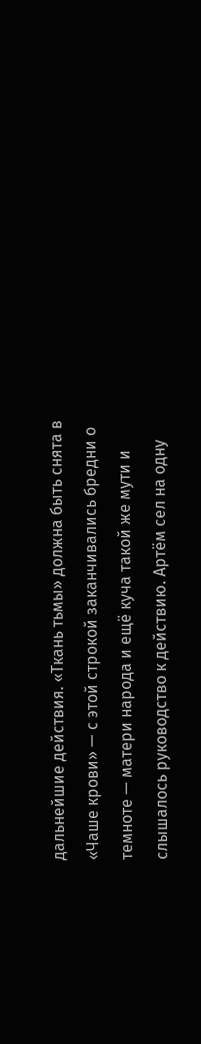дальнейшие действия. «Ткань тьмы» должна быть снята в «Чаше крови» — с этой строкой заканчивались бредни о темноте — матери народа и ещё куча такой же мути и слышалось руководство к действию. Артём сел на одну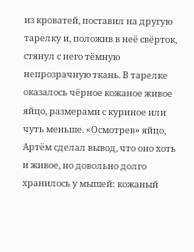из кроватей, поставил на другую тарелку и, положив в неё свёрток, стянул с него тёмную непрозрачную ткань. В тарелке оказалось чёрное кожаное живое яйцо, размерами с куриное или чуть меньше. «Осмотрев» яйцо, Артём сделал вывод, что оно хоть и живое, но довольно долго хранилось у мышей: кожаный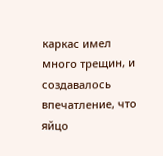каркас имел много трещин, и создавалось впечатление, что яйцо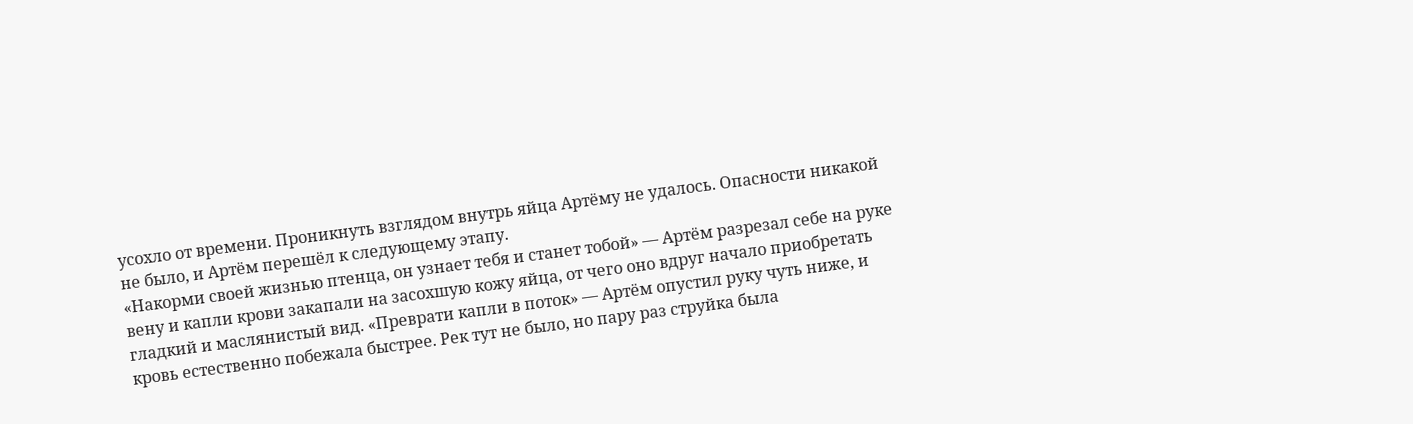усохло от времени. Проникнуть взглядом внутрь яйца Артёму не удалось. Опасности никакой не было, и Артём перешёл к следующему этапу.
«Накорми своей жизнью птенца, он узнает тебя и станет тобой» — Артём разрезал себе на руке вену и капли крови закапали на засохшую кожу яйца, от чего оно вдруг начало приобретать гладкий и маслянистый вид. «Преврати капли в поток» — Артём опустил руку чуть ниже, и кровь естественно побежала быстрее. Рек тут не было, но пару раз струйка была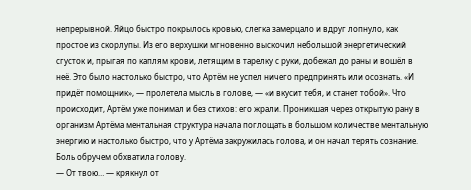непрерывной. Яйцо быстро покрылось кровью, слегка замерцало и вдруг лопнуло, как простое из скорлупы. Из его верхушки мгновенно выскочил небольшой энергетический сгусток и, прыгая по каплям крови, летящим в тарелку с руки, добежал до раны и вошёл в неё. Это было настолько быстро, что Артём не успел ничего предпринять или осознать. «И придёт помощник», — пролетела мысль в голове, — «и вкусит тебя, и станет тобой». Что происходит, Артём уже понимал и без стихов: его жрали. Проникшая через открытую рану в организм Артёма ментальная структура начала поглощать в большом количестве ментальную энергию и настолько быстро, что у Артёма закружилась голова, и он начал терять сознание. Боль обручем обхватила голову.
— От твою… — крякнул от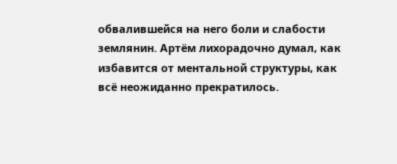обвалившейся на него боли и слабости землянин. Артём лихорадочно думал, как избавится от ментальной структуры, как всё неожиданно прекратилось.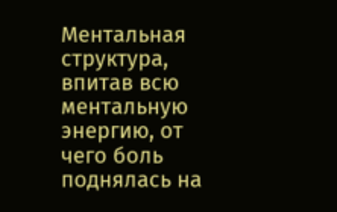Ментальная структура, впитав всю ментальную энергию, от чего боль поднялась на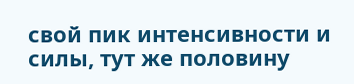свой пик интенсивности и силы, тут же половину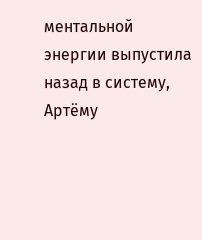ментальной энергии выпустила назад в систему, Артёму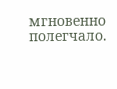мгновенно полегчало.